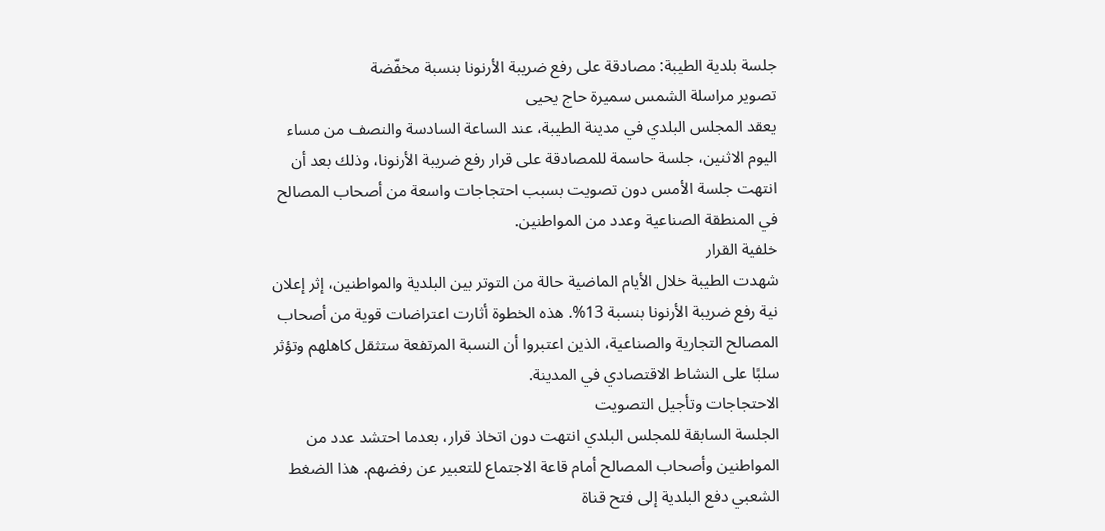جلسة بلدية الطيبة: مصادقة على رفع ضريبة الأرنونا بنسبة مخفّضة
تصوير مراسلة الشمس سميرة حاج يحيى
يعقد المجلس البلدي في مدينة الطيبة، عند الساعة السادسة والنصف من مساء اليوم الاثنين، جلسة حاسمة للمصادقة على قرار رفع ضريبة الأرنونا، وذلك بعد أن انتهت جلسة الأمس دون تصويت بسبب احتجاجات واسعة من أصحاب المصالح في المنطقة الصناعية وعدد من المواطنين.
خلفية القرار
شهدت الطيبة خلال الأيام الماضية حالة من التوتر بين البلدية والمواطنين، إثر إعلان نية رفع ضريبة الأرنونا بنسبة 13%. هذه الخطوة أثارت اعتراضات قوية من أصحاب المصالح التجارية والصناعية، الذين اعتبروا أن النسبة المرتفعة ستثقل كاهلهم وتؤثر سلبًا على النشاط الاقتصادي في المدينة.
الاحتجاجات وتأجيل التصويت
الجلسة السابقة للمجلس البلدي انتهت دون اتخاذ قرار، بعدما احتشد عدد من المواطنين وأصحاب المصالح أمام قاعة الاجتماع للتعبير عن رفضهم. هذا الضغط الشعبي دفع البلدية إلى فتح قناة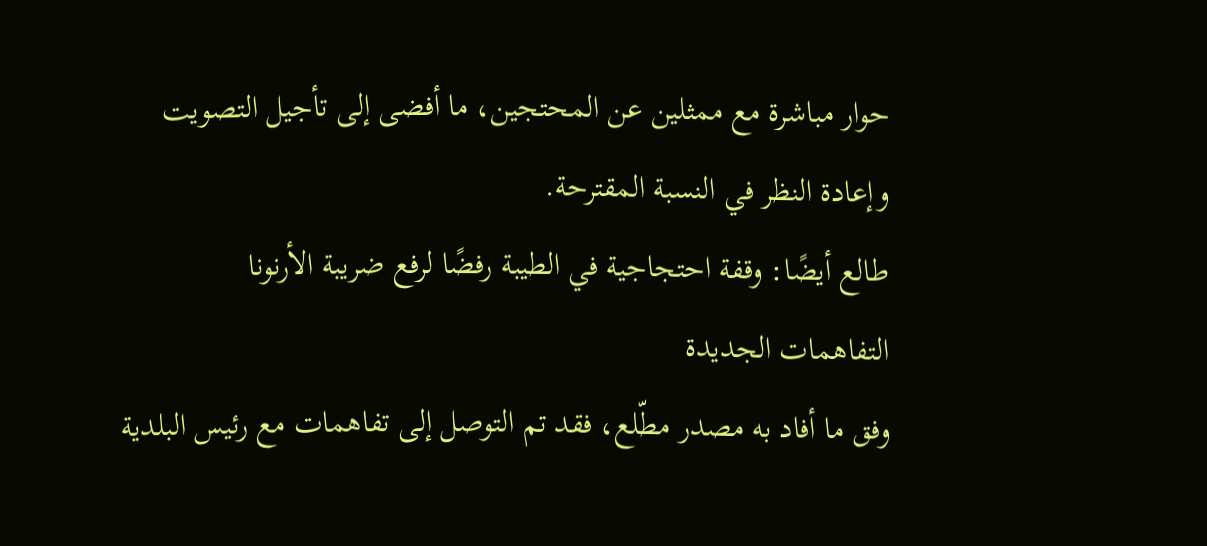حوار مباشرة مع ممثلين عن المحتجين، ما أفضى إلى تأجيل التصويت وإعادة النظر في النسبة المقترحة.
طالع أيضًا: وقفة احتجاجية في الطيبة رفضًا لرفع ضريبة الأرنونا
التفاهمات الجديدة
وفق ما أفاد به مصدر مطّلع، فقد تم التوصل إلى تفاهمات مع رئيس البلدية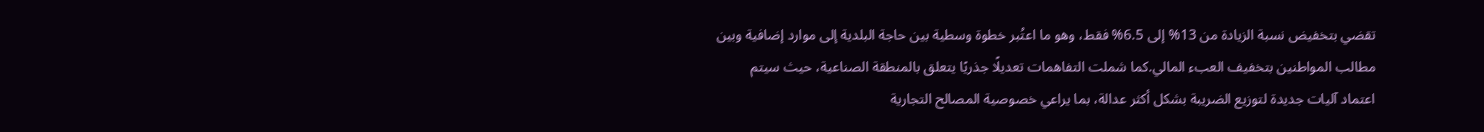تقضي بتخفيض نسبة الزيادة من 13% إلى 6.5% فقط، وهو ما اعتُبر خطوة وسطية بين حاجة البلدية إلى موارد إضافية وبين مطالب المواطنين بتخفيف العبء المالي.كما شملت التفاهمات تعديلًا جذريًا يتعلق بالمنطقة الصناعية، حيث سيتم اعتماد آليات جديدة لتوزيع الضريبة بشكل أكثر عدالة، بما يراعي خصوصية المصالح التجارية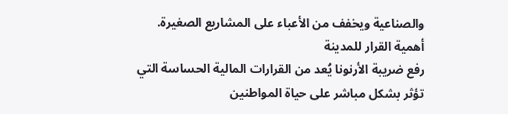والصناعية ويخفف من الأعباء على المشاريع الصغيرة.
أهمية القرار للمدينة
رفع ضريبة الأرنونا يُعد من القرارات المالية الحساسة التي تؤثر بشكل مباشر على حياة المواطنين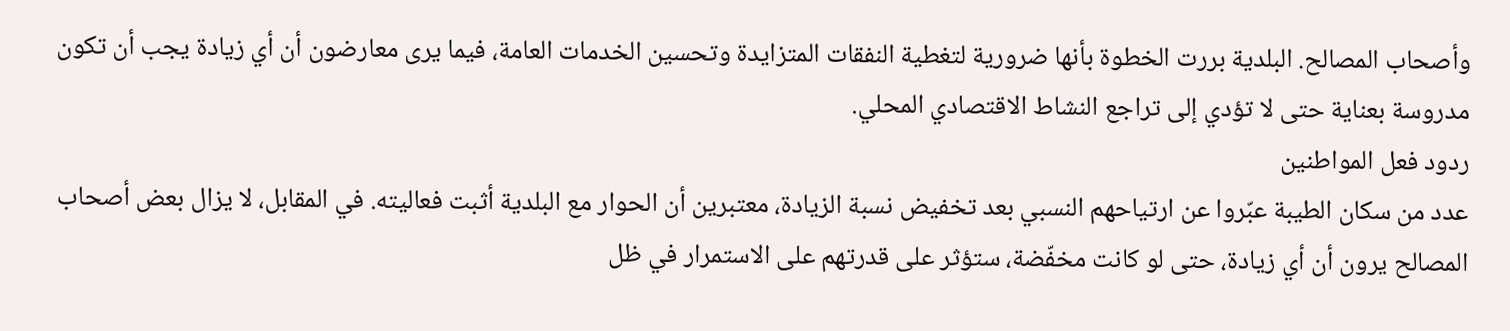وأصحاب المصالح. البلدية بررت الخطوة بأنها ضرورية لتغطية النفقات المتزايدة وتحسين الخدمات العامة، فيما يرى معارضون أن أي زيادة يجب أن تكون مدروسة بعناية حتى لا تؤدي إلى تراجع النشاط الاقتصادي المحلي.
ردود فعل المواطنين
عدد من سكان الطيبة عبّروا عن ارتياحهم النسبي بعد تخفيض نسبة الزيادة، معتبرين أن الحوار مع البلدية أثبت فعاليته. في المقابل، لا يزال بعض أصحاب المصالح يرون أن أي زيادة، حتى لو كانت مخفّضة، ستؤثر على قدرتهم على الاستمرار في ظل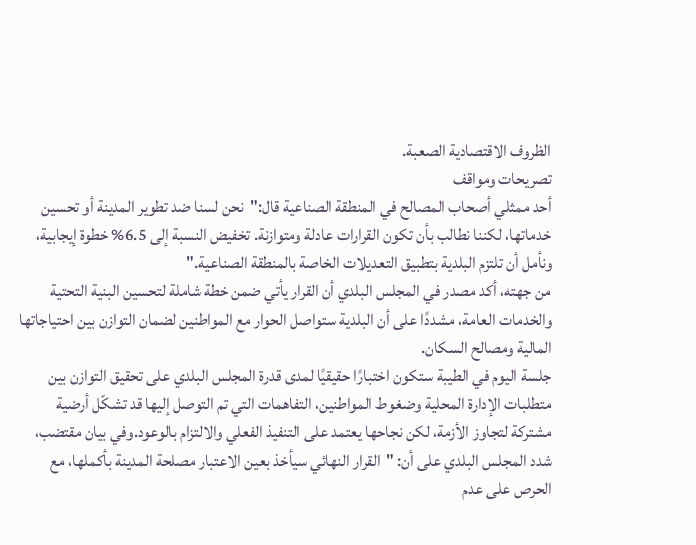الظروف الاقتصادية الصعبة.
تصريحات ومواقف
أحد ممثلي أصحاب المصالح في المنطقة الصناعية قال:"نحن لسنا ضد تطوير المدينة أو تحسين خدماتها، لكننا نطالب بأن تكون القرارات عادلة ومتوازنة. تخفيض النسبة إلى 6.5% خطوة إيجابية، ونأمل أن تلتزم البلدية بتطبيق التعديلات الخاصة بالمنطقة الصناعية."
من جهته، أكد مصدر في المجلس البلدي أن القرار يأتي ضمن خطة شاملة لتحسين البنية التحتية والخدمات العامة، مشددًا على أن البلدية ستواصل الحوار مع المواطنين لضمان التوازن بين احتياجاتها المالية ومصالح السكان.
جلسة اليوم في الطيبة ستكون اختبارًا حقيقيًا لمدى قدرة المجلس البلدي على تحقيق التوازن بين متطلبات الإدارة المحلية وضغوط المواطنين، التفاهمات التي تم التوصل إليها قد تشكّل أرضية مشتركة لتجاوز الأزمة، لكن نجاحها يعتمد على التنفيذ الفعلي والالتزام بالوعود.وفي بيان مقتضب، شدد المجلس البلدي على أن: "القرار النهائي سيأخذ بعين الاعتبار مصلحة المدينة بأكملها، مع الحرص على عدم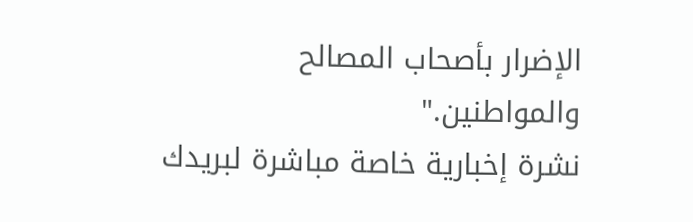الإضرار بأصحاب المصالح والمواطنين."
نشرة إخبارية خاصة مباشرة لبريدك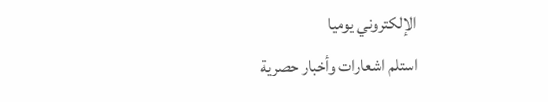الإلكتروني يوميا
استلم اشعارات وأخبار حصرية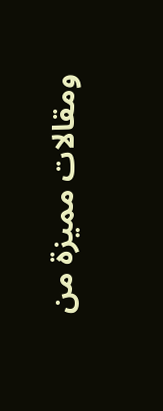ومقالات مميزة من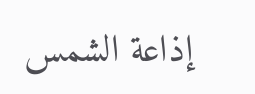إذاعة الشمس